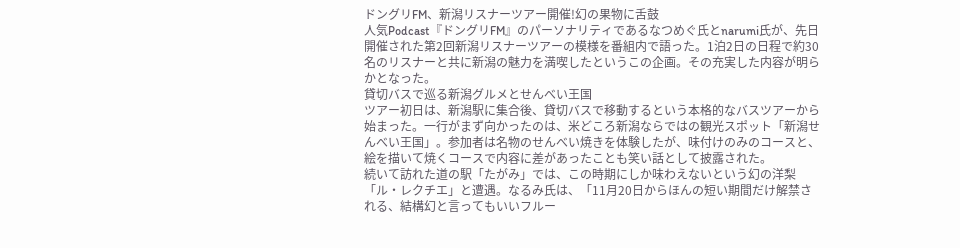ドングリFM、新潟リスナーツアー開催!幻の果物に舌鼓
人気Podcast『ドングリFM』のパーソナリティであるなつめぐ氏とnarumi氏が、先日開催された第2回新潟リスナーツアーの模様を番組内で語った。1泊2日の日程で約30名のリスナーと共に新潟の魅力を満喫したというこの企画。その充実した内容が明らかとなった。
貸切バスで巡る新潟グルメとせんべい王国
ツアー初日は、新潟駅に集合後、貸切バスで移動するという本格的なバスツアーから始まった。一行がまず向かったのは、米どころ新潟ならではの観光スポット「新潟せんべい王国」。参加者は名物のせんべい焼きを体験したが、味付けのみのコースと、絵を描いて焼くコースで内容に差があったことも笑い話として披露された。
続いて訪れた道の駅「たがみ」では、この時期にしか味わえないという幻の洋梨「ル・レクチエ」と遭遇。なるみ氏は、「11月20日からほんの短い期間だけ解禁される、結構幻と言ってもいいフルー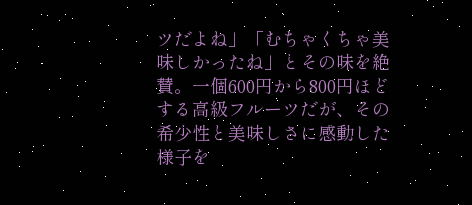ツだよね」「むちゃくちゃ美味しかったね」とその味を絶賛。一個600円から800円ほどする高級フルーツだが、その希少性と美味しさに感動した様子を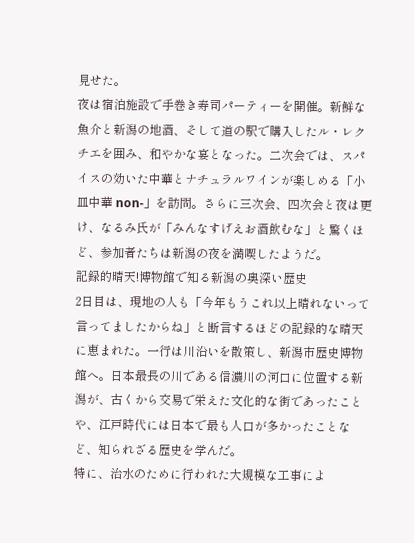見せた。
夜は宿泊施設で手巻き寿司パーティーを開催。新鮮な魚介と新潟の地酒、そして道の駅で購入したル・レクチエを囲み、和やかな宴となった。二次会では、スパイスの効いた中華とナチュラルワインが楽しめる「小皿中華 non-」を訪問。さらに三次会、四次会と夜は更け、なるみ氏が「みんなすげえお酒飲むな」と驚くほど、参加者たちは新潟の夜を満喫したようだ。
記録的晴天!博物館で知る新潟の奥深い歴史
2日目は、現地の人も「今年もうこれ以上晴れないって言ってましたからね」と断言するほどの記録的な晴天に恵まれた。一行は川沿いを散策し、新潟市歴史博物館へ。日本最長の川である信濃川の河口に位置する新潟が、古くから交易で栄えた文化的な街であったことや、江戸時代には日本で最も人口が多かったことなど、知られざる歴史を学んだ。
特に、治水のために行われた大規模な工事によ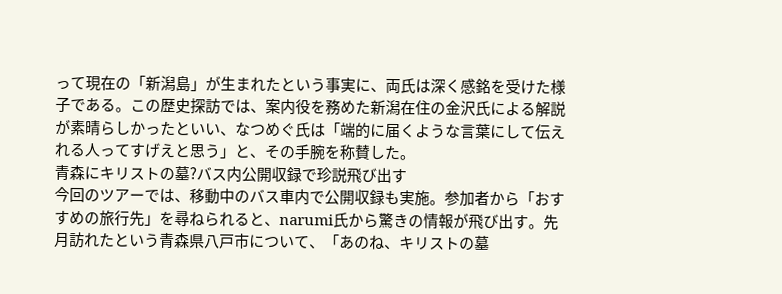って現在の「新潟島」が生まれたという事実に、両氏は深く感銘を受けた様子である。この歴史探訪では、案内役を務めた新潟在住の金沢氏による解説が素晴らしかったといい、なつめぐ氏は「端的に届くような言葉にして伝えれる人ってすげえと思う」と、その手腕を称賛した。
青森にキリストの墓?バス内公開収録で珍説飛び出す
今回のツアーでは、移動中のバス車内で公開収録も実施。参加者から「おすすめの旅行先」を尋ねられると、narumi氏から驚きの情報が飛び出す。先月訪れたという青森県八戸市について、「あのね、キリストの墓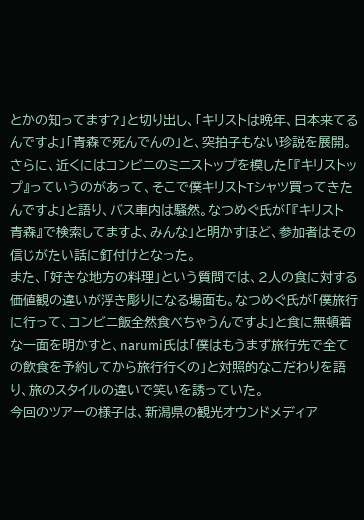とかの知ってます?」と切り出し、「キリストは晩年、日本来てるんですよ」「青森で死んでんの」と、突拍子もない珍説を展開。
さらに、近くにはコンビニのミニストップを模した「『キリストップ』っていうのがあって、そこで僕キリストTシャツ買ってきたんですよ」と語り、バス車内は騒然。なつめぐ氏が「『キリスト 青森』で検索してますよ、みんな」と明かすほど、参加者はその信じがたい話に釘付けとなった。
また、「好きな地方の料理」という質問では、2人の食に対する価値観の違いが浮き彫りになる場面も。なつめぐ氏が「僕旅行に行って、コンビニ飯全然食べちゃうんですよ」と食に無頓着な一面を明かすと、narumi氏は「僕はもうまず旅行先で全ての飲食を予約してから旅行行くの」と対照的なこだわりを語り、旅のスタイルの違いで笑いを誘っていた。
今回のツアーの様子は、新潟県の観光オウンドメディア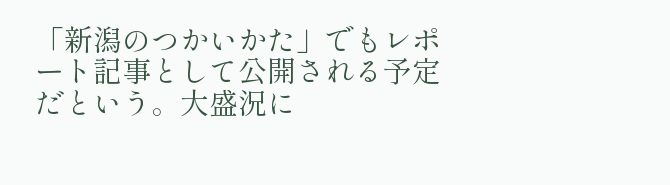「新潟のつかいかた」でもレポート記事として公開される予定だという。大盛況に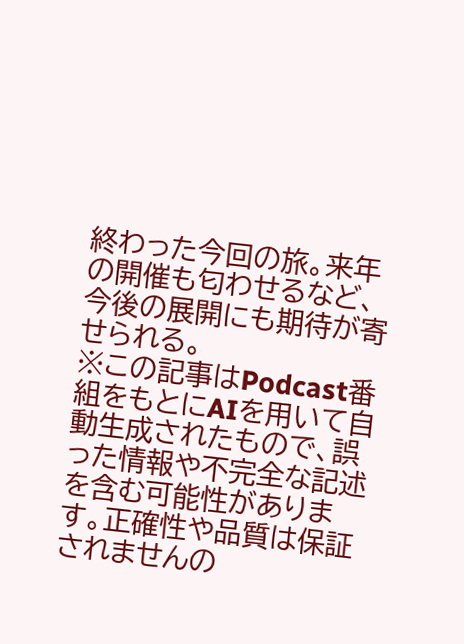終わった今回の旅。来年の開催も匂わせるなど、今後の展開にも期待が寄せられる。
※この記事はPodcast番組をもとにAIを用いて自動生成されたもので、誤った情報や不完全な記述を含む可能性があります。正確性や品質は保証されませんの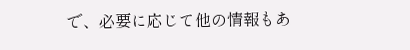で、必要に応じて他の情報もあ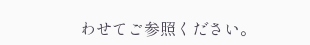わせてご参照ください。